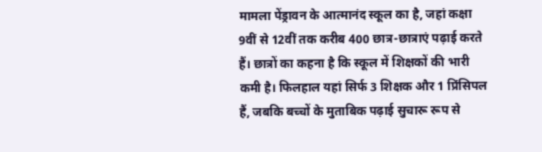मामला पेंड्रावन के आत्मानंद स्कूल का है, जहां कक्षा 9वीं से 12वीं तक करीब 400 छात्र-छात्राएं पढ़ाई करते हैं। छात्रों का कहना है कि स्कूल में शिक्षकों की भारी कमी है। फिलहाल यहां सिर्फ 3 शिक्षक और 1 प्रिंसिपल हैं, जबकि बच्चों के मुताबिक पढ़ाई सुचारू रूप से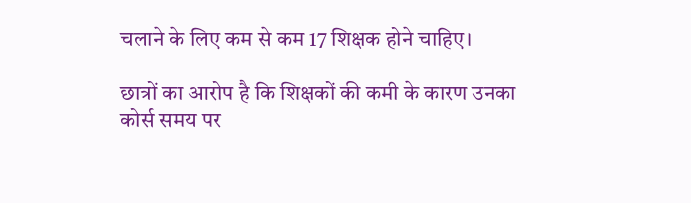चलाने के लिए कम से कम 17 शिक्षक होने चाहिए।

छात्रों का आरोप है कि शिक्षकों की कमी के कारण उनका कोर्स समय पर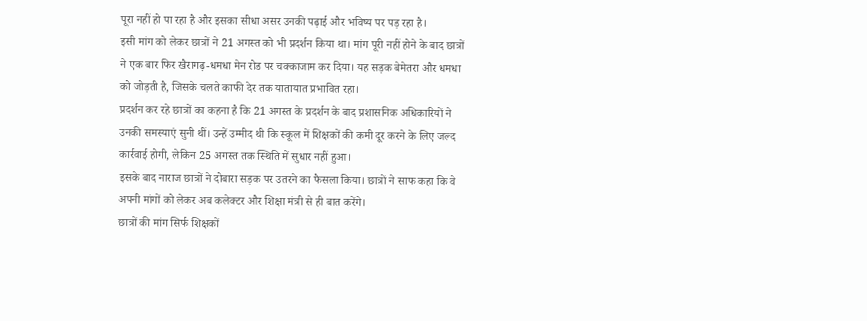पूरा नहीं हो पा रहा है और इसका सीधा असर उनकी पढ़ाई और भविष्य पर पड़ रहा है।
इसी मांग को लेकर छात्रों ने 21 अगस्त को भी प्रदर्शन किया था। मांग पूरी नहीं होने के बाद छात्रों ने एक बार फिर खैरागढ़-धमधा मेन रोड पर चक्काजाम कर दिया। यह सड़क बेमेतरा और धमधा को जोड़ती है, जिसके चलते काफी देर तक यातायात प्रभावित रहा।
प्रदर्शन कर रहे छात्रों का कहना है कि 21 अगस्त के प्रदर्शन के बाद प्रशासनिक अधिकारियों ने उनकी समस्याएं सुनी थीं। उन्हें उम्मीद थी कि स्कूल में शिक्षकों की कमी दूर करने के लिए जल्द कार्रवाई होगी, लेकिन 25 अगस्त तक स्थिति में सुधार नहीं हुआ।
इसके बाद नाराज छात्रों ने दोबारा सड़क पर उतरने का फैसला किया। छात्रों ने साफ कहा कि वे अपनी मांगों को लेकर अब कलेक्टर और शिक्षा मंत्री से ही बात करेंगे।
छात्रों की मांग सिर्फ शिक्षकों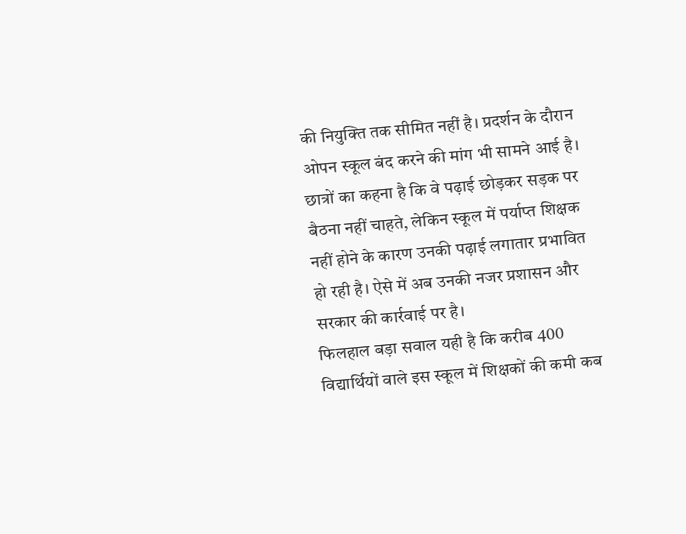की नियुक्ति तक सीमित नहीं है। प्रदर्शन के दौरान ओपन स्कूल बंद करने की मांग भी सामने आई है।
छात्रों का कहना है कि वे पढ़ाई छोड़कर सड़क पर बैठना नहीं चाहते, लेकिन स्कूल में पर्याप्त शिक्षक नहीं होने के कारण उनकी पढ़ाई लगातार प्रभावित हो रही है। ऐसे में अब उनकी नजर प्रशासन और सरकार की कार्रवाई पर है।
फिलहाल बड़ा सवाल यही है कि करीब 400 विद्यार्थियों वाले इस स्कूल में शिक्षकों की कमी कब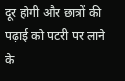दूर होगी और छात्रों की पढ़ाई को पटरी पर लाने के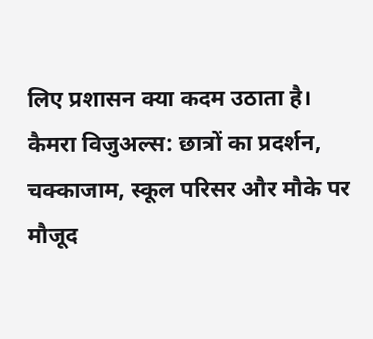लिए प्रशासन क्या कदम उठाता है।
कैमरा विजुअल्स: छात्रों का प्रदर्शन, चक्काजाम, स्कूल परिसर और मौके पर मौजूद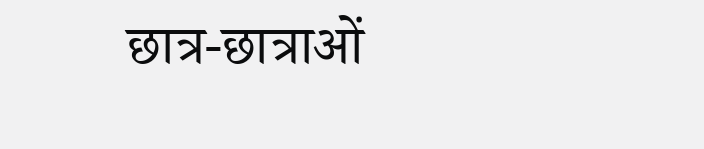छात्र-छात्राओं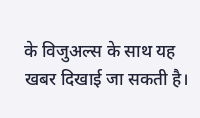के विजुअल्स के साथ यह खबर दिखाई जा सकती है।